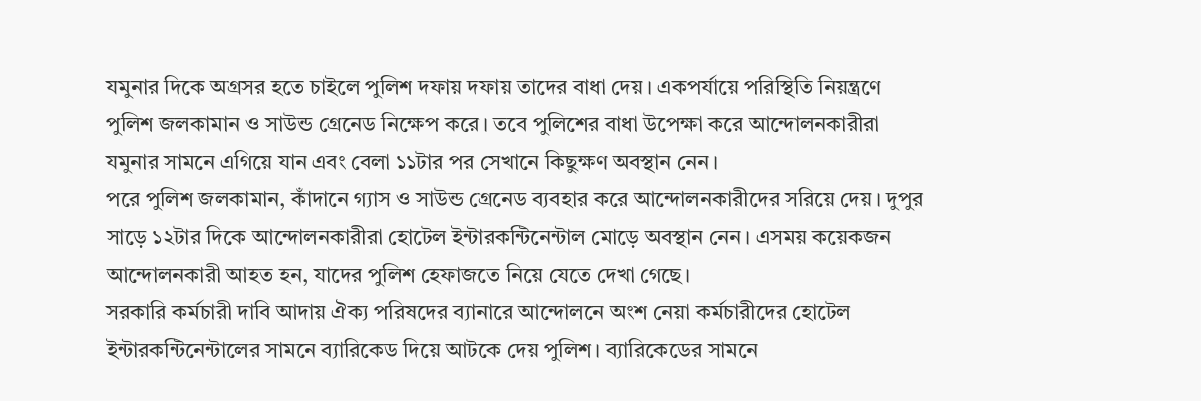যমুনার দিকে অগ্রসর হতে চাইলে পুলিশ দফায় দফায় তাদের বাধা দেয়। একপর্যায়ে পরিস্থিতি নিয়ন্ত্রণে পুলিশ জলকামান ও সাউন্ড গ্রেনেড নিক্ষেপ করে। তবে পুলিশের বাধা উপেক্ষা করে আন্দোলনকারীরা যমুনার সামনে এগিয়ে যান এবং বেলা ১১টার পর সেখানে কিছুক্ষণ অবস্থান নেন।
পরে পুলিশ জলকামান, কাঁদানে গ্যাস ও সাউন্ড গ্রেনেড ব্যবহার করে আন্দোলনকারীদের সরিয়ে দেয়। দুপুর সাড়ে ১২টার দিকে আন্দোলনকারীরা হোটেল ইন্টারকন্টিনেন্টাল মোড়ে অবস্থান নেন। এসময় কয়েকজন আন্দোলনকারী আহত হন, যাদের পুলিশ হেফাজতে নিয়ে যেতে দেখা গেছে।
সরকারি কর্মচারী দাবি আদায় ঐক্য পরিষদের ব্যানারে আন্দোলনে অংশ নেয়া কর্মচারীদের হোটেল ইন্টারকন্টিনেন্টালের সামনে ব্যারিকেড দিয়ে আটকে দেয় পুলিশ। ব্যারিকেডের সামনে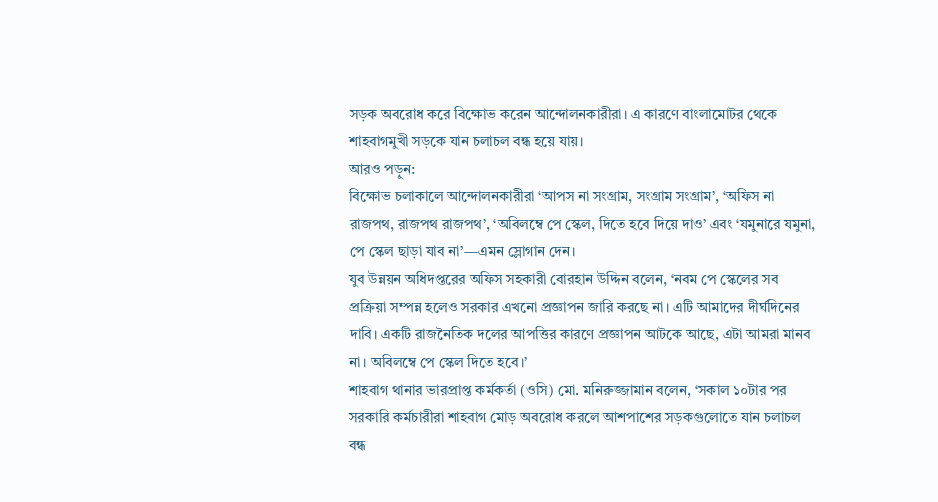সড়ক অবরোধ করে বিক্ষোভ করেন আন্দোলনকারীরা। এ কারণে বাংলামোটর থেকে শাহবাগমুখী সড়কে যান চলাচল বন্ধ হয়ে যায়।
আরও পড়ুন:
বিক্ষোভ চলাকালে আন্দোলনকারীরা ‘আপস না সংগ্রাম, সংগ্রাম সংগ্রাম’, ‘অফিস না রাজপথ, রাজপথ রাজপথ’, ‘অবিলম্বে পে স্কেল, দিতে হবে দিয়ে দাও’ এবং ‘যমুনারে যমুনা, পে স্কেল ছাড়া যাব না’—এমন স্লোগান দেন।
যুব উন্নয়ন অধিদপ্তরের অফিস সহকারী বোরহান উদ্দিন বলেন, ‘নবম পে স্কেলের সব প্রক্রিয়া সম্পন্ন হলেও সরকার এখনো প্রজ্ঞাপন জারি করছে না। এটি আমাদের দীর্ঘদিনের দাবি। একটি রাজনৈতিক দলের আপত্তির কারণে প্রজ্ঞাপন আটকে আছে, এটা আমরা মানব না। অবিলম্বে পে স্কেল দিতে হবে।’
শাহবাগ থানার ভারপ্রাপ্ত কর্মকর্তা (ওসি) মো. মনিরুজ্জামান বলেন, ‘সকাল ১০টার পর সরকারি কর্মচারীরা শাহবাগ মোড় অবরোধ করলে আশপাশের সড়কগুলোতে যান চলাচল বন্ধ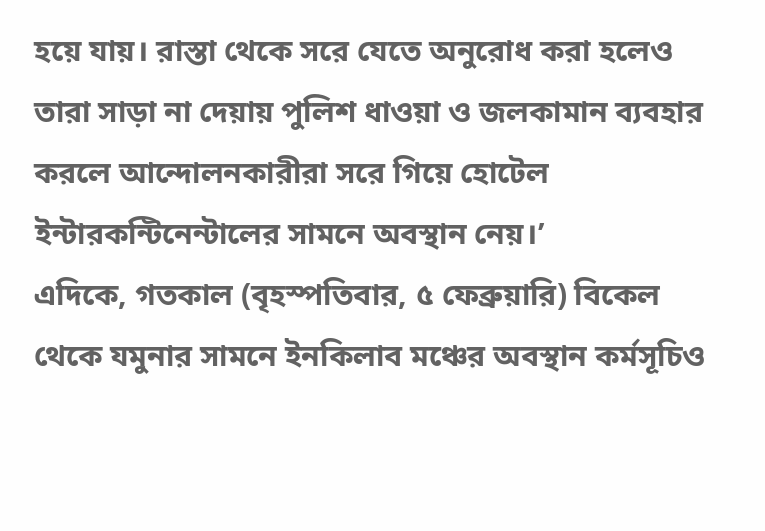হয়ে যায়। রাস্তা থেকে সরে যেতে অনুরোধ করা হলেও তারা সাড়া না দেয়ায় পুলিশ ধাওয়া ও জলকামান ব্যবহার করলে আন্দোলনকারীরা সরে গিয়ে হোটেল ইন্টারকন্টিনেন্টালের সামনে অবস্থান নেয়।’
এদিকে, গতকাল (বৃহস্পতিবার, ৫ ফেব্রুয়ারি) বিকেল থেকে যমুনার সামনে ইনকিলাব মঞ্চের অবস্থান কর্মসূচিও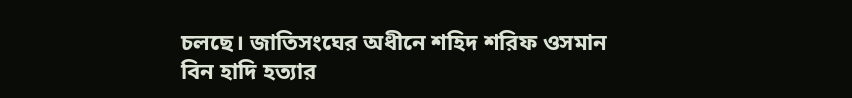চলছে। জাতিসংঘের অধীনে শহিদ শরিফ ওসমান বিন হাদি হত্যার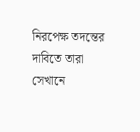নিরপেক্ষ তদন্তের দাবিতে তারা সেখানে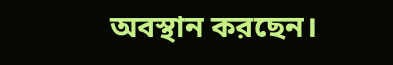অবস্থান করছেন।